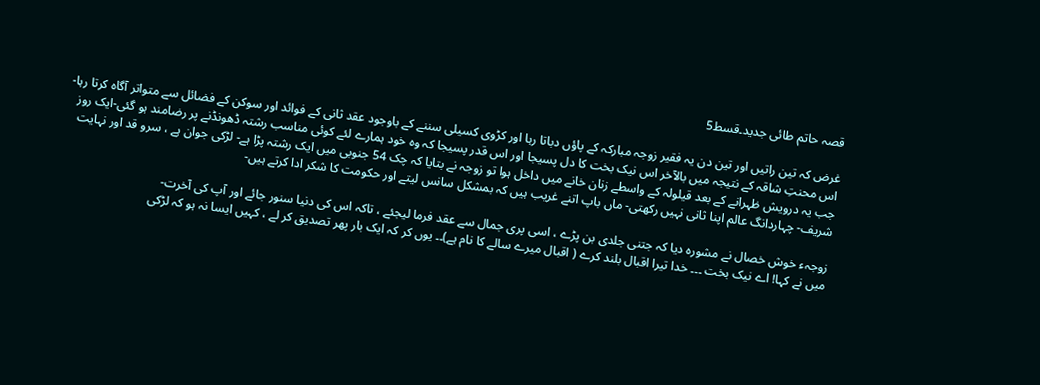قصہ حاتم طائی جدید۔قسط5

غرض کہ تین راتیں اور تین دن یہ فقیر زوجہ مبارکہ کے پاؤں دباتا رہا اور کڑوی کسیلی سننے کے باوجود عقد ثانی کے فوائد اور سوکن کے فضائل سے متواتر آگاہ کرتا رہا-اس محنتِ شاقہ کے نتیجہ میں بالآخر اس نیک بخت کا دل پسیجا اور اس قدر پسیجا کہ وہ خود ہمارے لئے کوئی مناسب رشتہ ڈھونڈنے پر رضامند ہو گئی-ایک روز جب یہ درویش ظہرانے کے بعد قیلولہ کے واسطے زنان خانے میں داخل ہوا تو زوجہ نے بتایا کہ چک 54 جنوبی میں ایک رشتہ پڑا ہے- لڑکی جوان ہے ، سرو قد اور نہایت شریف- چہاردانگ عالم اپنا ثانی نہیں رکھتی- ماں باپ اتنے غریب ہیں کہ بمشکل سانس لیتے اور حکومت کا شکر ادا کرتے ہیں-

زوجہء خوش خصال نے مشورہ دیا کہ جتنی جلدی بن پڑے ، اسی پری جمال سے عقد فرما لیجئے ، تاکہ اس کی دنیا سنور جائے اور آپ کی آخرت-
میں نے کہا! اے نیک بخت ۔۔۔ خدا تیرا اقبال بلند کرے ( اقبال میرے سالے کا نام ہے)۔۔ یوں کر کہ ایک بار پھر تصدیق کر لے ، کہیں ایسا نہ ہو کہ لڑکی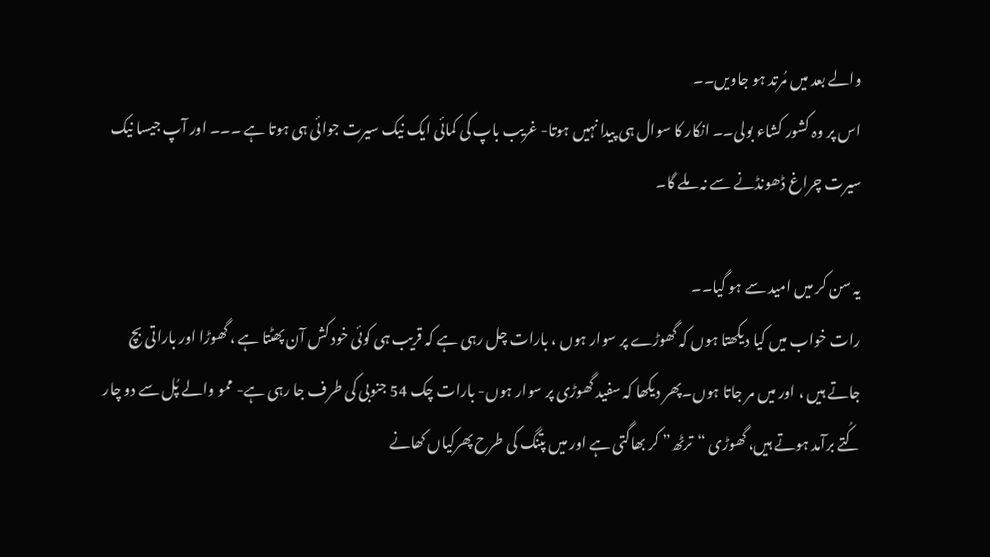والے بعد میں مُرتد ہو جاویں۔۔
اس پر وہ کشور کشاء بولی۔۔ انکار کا سوال ہی پیدا نہیں ہوتا- غریب باپ کی کمائی ایک نیک سیرت جوائی ہی ہوتا ہے ۔۔۔ اور آپ جیسا نیک سیرت چراغ ڈھونڈنے سے نہ ملے گا۔

یہ سن کر میں امید سے ہو گیا۔۔
رات خواب میں کیا دیکھتا ہوں کہ گھوڑے پر سوار ہوں ، بارات چل رہی ہے کہ قریب ہی کوئی خود کش آن پھٹتا ہے ، گھوڑا اور باراتی بچ جاتے ہیں ، اور میں مر جاتا ہوں۔پھر دیکھا کہ سفید گھوڑی پر سوار ہوں- بارات چک 54 جنوبی کی طرف جا رہی ہے- ممو والے پُل سے دو چار کُتے برآمد ہوتے ہیں، گھوڑی “ترٹھ” کر بھاگتی ہے اور میں پتنگ کی طرح پھرکیاں کھانے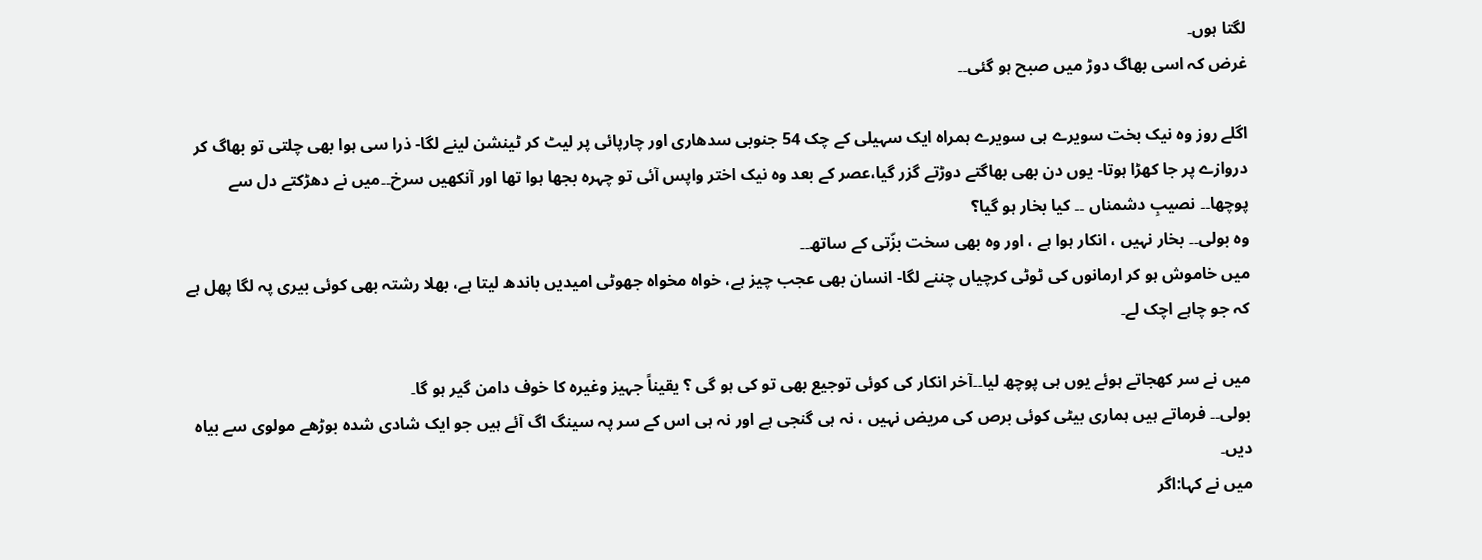لگتا ہوں۔
غرض کہ اسی بھاگ دوڑ میں صبح ہو گئی۔۔

اگلے روز وہ نیک بخت سویرے ہی سویرے ہمراہ ایک سہیلی کے چک 54 جنوبی سدھاری اور چارپائی پر لیٹ کر ٹینشن لینے لگا- ذرا سی ہوا بھی چلتی تو بھاگ کر دروازے پر جا کھڑا ہوتا- یوں دن بھی بھاگتے دوڑتے گزر گیا،عصر کے بعد وہ نیک اختر واپس آئی تو چہرہ بجھا ہوا تھا اور آنکھیں سرخ۔۔میں نے دھڑکتے دل سے پوچھا۔۔ نصیبِ دشمناں ۔۔ کیا بخار ہو گیا؟
وہ بولی۔۔ بخار نہیں ، انکار ہوا ہے ، اور وہ بھی سخت بزّتی کے ساتھ۔۔
میں خاموش ہو کر ارمانوں کی ٹوٹی کرچیاں چننے لگا- انسان بھی عجب چیز ہے، خواہ مخواہ جھوٹی امیدیں باندھ لیتا ہے، بھلا رشتہ بھی کوئی بیری پہ لگا پھل ہے کہ جو چاہے اچک لے۔

میں نے سر کھجاتے ہوئے یوں ہی پوچھ لیا۔۔آخر انکار کی کوئی توجیع بھی تو کی ہو گی ؟ یقیناً جہیز وغیرہ کا خوف دامن گیر ہو گا۔
بولی۔۔ فرماتے ہیں ہماری بیٹی کوئی برص کی مریض نہیں ، نہ ہی گنجی ہے اور نہ ہی اس کے سر پہ سینگ اگ آئے ہیں جو ایک شادی شدہ بوڑھے مولوی سے بیاہ دیں۔
میں نے کہا:اگر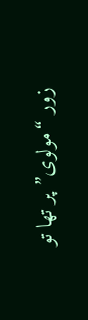زور “مولوی”پر تھا تو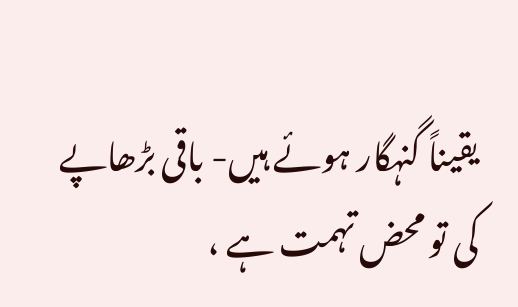یقیناً گنہگار ہوئے ہیں- باقی بڑھاپے کی تو محض تہمت ہے ،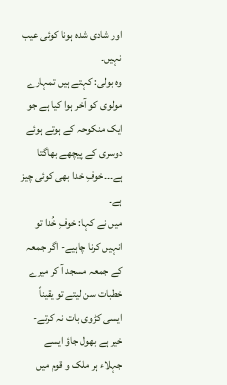اور شادی شدہ ہونا کوئی عیب نہیں۔
وہ بولی: کہتے ہیں تمہارے مولوی کو آخر ہوا کیا ہے جو ایک منکوحہ کے ہوتے ہوئے دوسری کے پیچھے بھاگتا ہے۔۔۔خوفِ خدا بھی کوئی چیز ہے۔
میں نے کہا: خوفِ خُدا تو انہیں کرنا چاہیے- اگر جمعہ کے جمعہ مسجد آ کر میرے خطبات سن لیتے تو یقیناً ایسی کڑوی بات نہ کرتے- خیر ہے بھول جاؤ ایسے جہلاء ہر ملک و قوم میں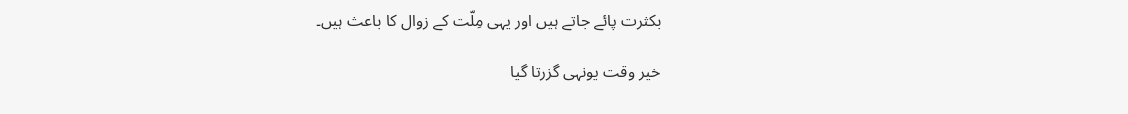بکثرت پائے جاتے ہیں اور یہی مِلّت کے زوال کا باعث ہیں۔

خیر وقت یونہی گزرتا گیا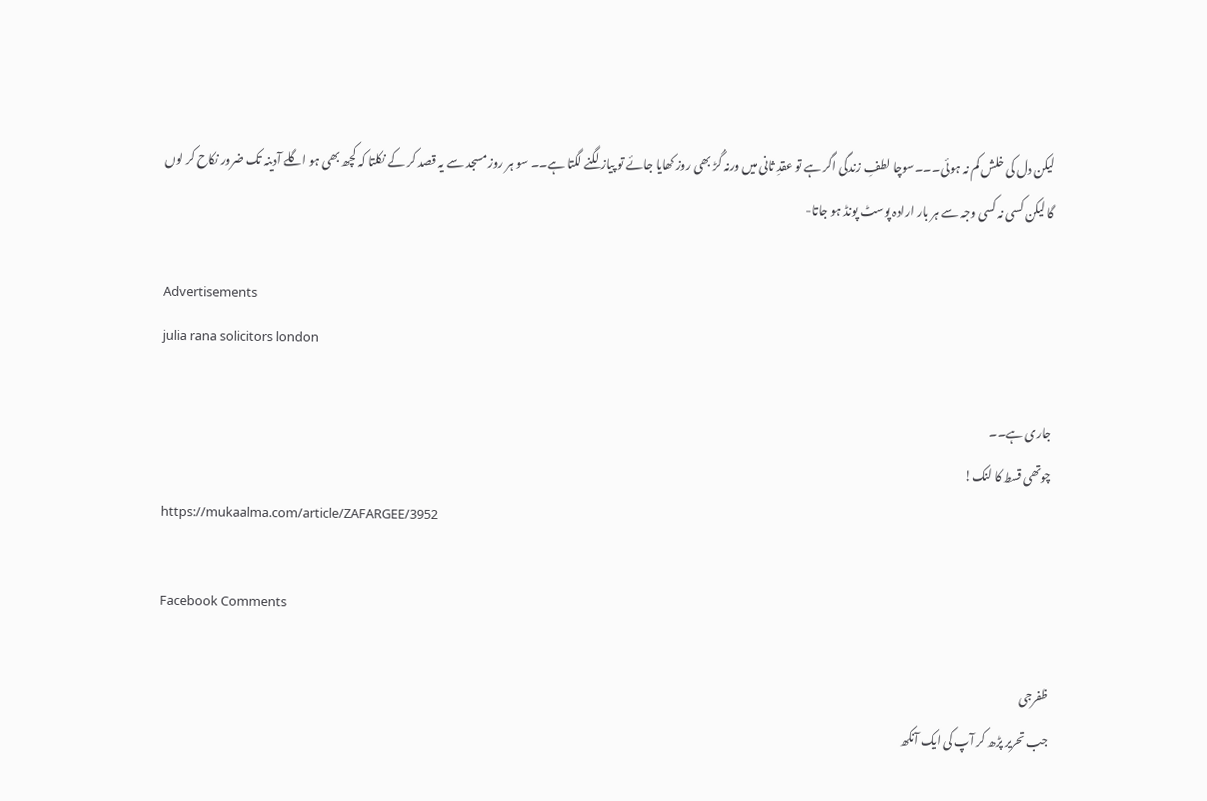لیکن دل کی خلش کم نہ ہوئی۔۔۔سوچا لطفِ زندگی اگر ہے تو عقدِ ثانی میں ورنہ گُڑ بھی روز کھایا جائے تو پیاز لگنے لگتا ہے۔۔ سو ہر روز مسجد سے یہ قصد کر کے نکلتا کہ کچھ بھی ہو اگلے آدینہ تک ضرور نکاح کر لوں گا لیکن کسی نہ کسی وجہ سے ہر بار ارادہ پوسٹ پونڈ ہو جاتا-

Advertisements
julia rana solicitors london

جاری ہے۔۔
چوتھی قسط کا لنک!
https://mukaalma.com/article/ZAFARGEE/3952

Facebook Comments

ظفرجی
جب تحریر پڑھ کر آپ کی ایک آنکھ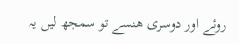روئے اور دوسری ھنسے تو سمجھ لیں یہ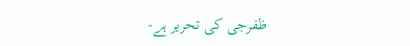ظفرجی کی تحریر ہے-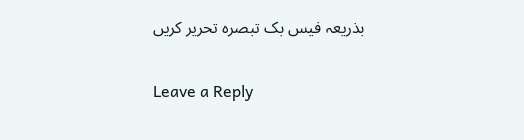بذریعہ فیس بک تبصرہ تحریر کریں

Leave a Reply